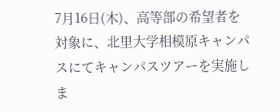7月16日(木)、高等部の希望者を対象に、北里大学相模原キャンパスにてキャンパスツアーを実施しま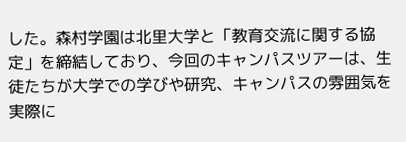した。森村学園は北里大学と「教育交流に関する協定」を締結しており、今回のキャンパスツアーは、生徒たちが大学での学びや研究、キャンパスの雰囲気を実際に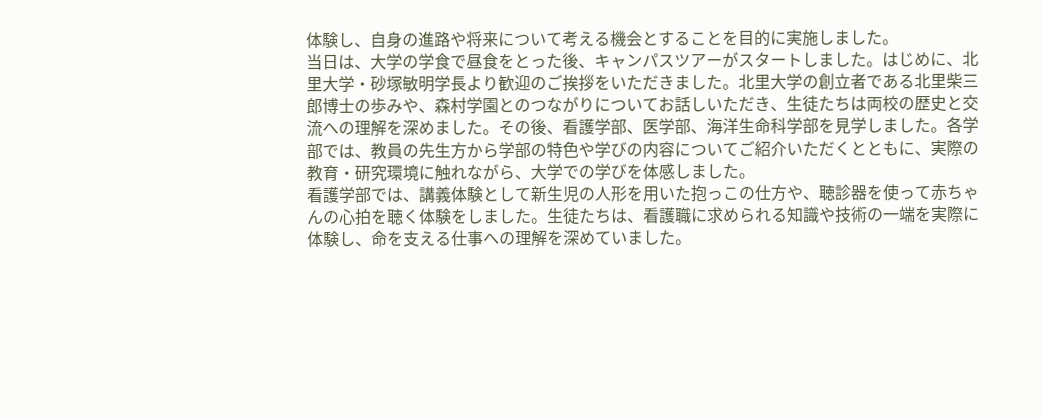体験し、自身の進路や将来について考える機会とすることを目的に実施しました。
当日は、大学の学食で昼食をとった後、キャンパスツアーがスタートしました。はじめに、北里大学・砂塚敏明学長より歓迎のご挨拶をいただきました。北里大学の創立者である北里柴三郎博士の歩みや、森村学園とのつながりについてお話しいただき、生徒たちは両校の歴史と交流への理解を深めました。その後、看護学部、医学部、海洋生命科学部を見学しました。各学部では、教員の先生方から学部の特色や学びの内容についてご紹介いただくとともに、実際の教育・研究環境に触れながら、大学での学びを体感しました。
看護学部では、講義体験として新生児の人形を用いた抱っこの仕方や、聴診器を使って赤ちゃんの心拍を聴く体験をしました。生徒たちは、看護職に求められる知識や技術の一端を実際に体験し、命を支える仕事への理解を深めていました。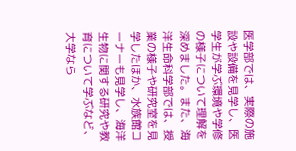医学部では、実際の施設や設備を見学し、医学生が学ぶ環境や学修の様子について理解を深めました。また、海洋生命科学部では、授業の様子や研究室を見学したほか、水族館コーナーも見学し、海洋生物に関する研究や教育について学ぶなど、大学なら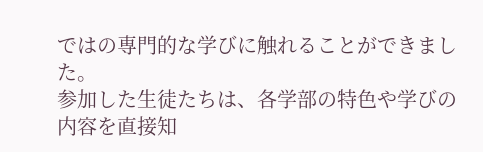ではの専門的な学びに触れることができました。
参加した生徒たちは、各学部の特色や学びの内容を直接知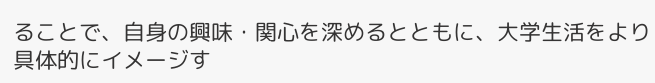ることで、自身の興味・関心を深めるとともに、大学生活をより具体的にイメージす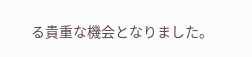る貴重な機会となりました。